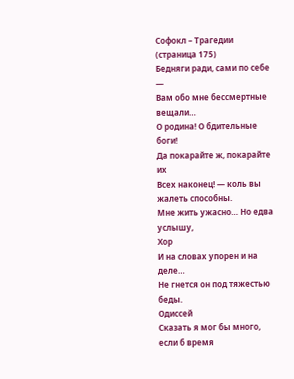Софокл – Трагедии (страница 175)
Бедняги ради, сами по себе —
Вам обо мне бессмертные вещали…
О родина! О бдительные боги!
Да покарайте ж, покарайте их
Всех наконец! — коль вы жалеть способны.
Мне жить ужасно… Но едва услышу,
Хор
И на словах упорен и на деле…
Не гнется он под тяжестью беды.
Одиссей
Сказать я мог бы много, если б время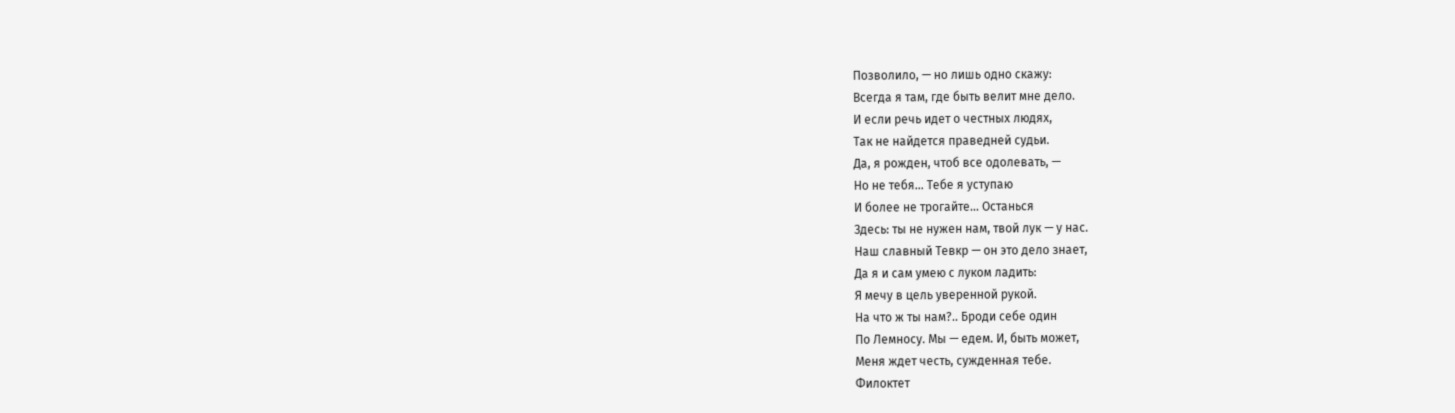Позволило, — но лишь одно скажу:
Всегда я там, где быть велит мне дело.
И если речь идет о честных людях,
Так не найдется праведней судьи.
Да, я рожден, чтоб все одолевать, —
Но не тебя… Тебе я уступаю
И более не трогайте… Останься
Здесь: ты не нужен нам, твой лук — у нас.
Наш славный Тевкр — он это дело знает,
Да я и сам умею с луком ладить:
Я мечу в цель уверенной рукой.
На что ж ты нам?.. Броди себе один
По Лемносу. Мы — едем. И, быть может,
Меня ждет честь, сужденная тебе.
Филоктет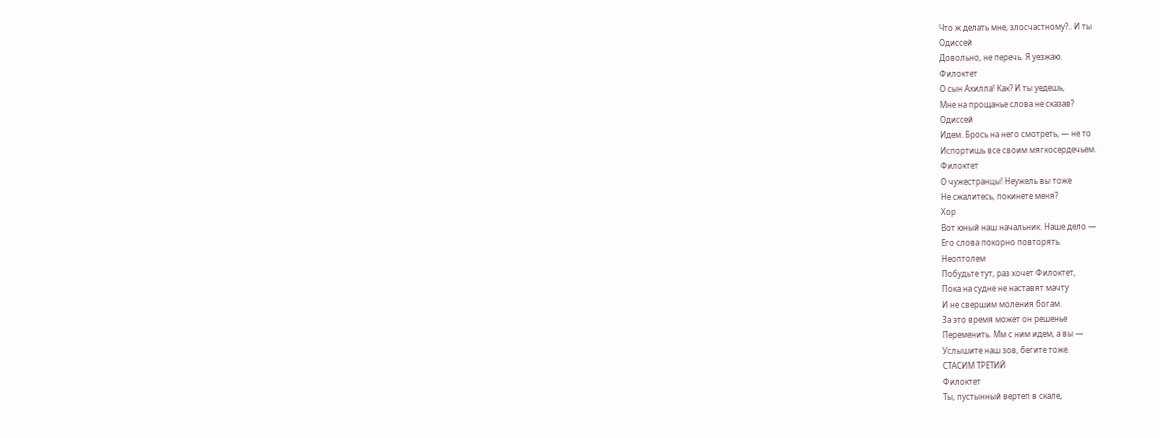Что ж делать мне, злосчастному?.. И ты
Одиссей
Довольно, не перечь. Я уезжаю.
Филоктет
О сын Ахилла! Как? И ты уедешь,
Мне на прощанье слова не сказав?
Одиссей
Идем. Брось на него смотреть, — не то
Испортишь все своим мягкосердечьем.
Филоктет
О чужестранцы! Неужель вы тоже
Не сжалитесь, покинете меня?
Хор
Вот юный наш начальник. Наше дело —
Его слова покорно повторять.
Неоптолем
Побудьте тут, раз хочет Филоктет,
Пока на судне не наставят мачту
И не свершим моления богам.
За это время может он решенье
Переменить. Мм с ним идем, а вы —
Услышите наш зов, бегите тоже.
СТАСИМ ТРЕТИЙ
Филоктет
Ты, пустынный вертеп в скале,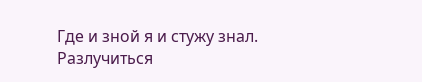Где и зной я и стужу знал.
Разлучиться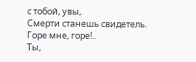с тобой, увы,
Смерти станешь свидетель.
Горе мне, горе!..
Ты,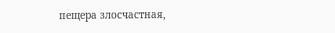пещера злосчастная,